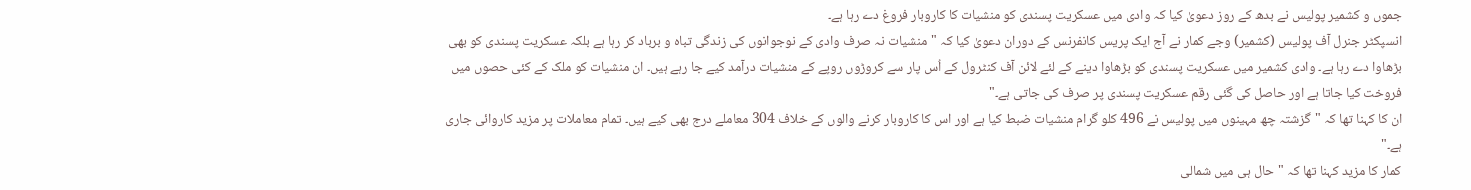جموں و کشمیر پولیس نے بدھ کے روز دعویٰ کیا کہ وادی میں عسکریت پسندی کو منشیات کا کاروبار فروغ دے رہا ہے۔
انسپکٹر جنرل آف پولیس (کشمیر) وجے کمار نے آج ایک پریس کانفرنس کے دوران دعویٰ کیا کہ "منشیات نہ صرف وادی کے نوجوانوں کی زندگی تباہ و برباد کر رہا ہے بلکہ عسکریت پسندی کو بھی بڑھاوا دے رہا ہے۔ وادی کشمیر میں عسکریت پسندی کو بڑھاوا دینے کے لئے لائن آف کنٹرول کے اُس پار سے کروڑوں روپے کے منشیات درآمد کیے جا رہے ہیں۔ ان منشیات کو ملک کے کئی حصوں میں فروخت کیا جاتا ہے اور حاصل کی گئی رقم عسکریت پسندی پر صرف کی جاتی ہے۔"
ان کا کہنا تھا کہ "گزشتہ چھ مہینوں میں پولیس نے 496 کلو گرام منشیات ضبط کیا ہے اور اس کا کاروبار کرنے والوں کے خلاف 304 معاملے درج بھی کیے ہیں۔ تمام معاملات پر مزید کاروائی جاری ہے۔"
کمار کا مزید کہنا تھا کہ "حال ہی میں شمالی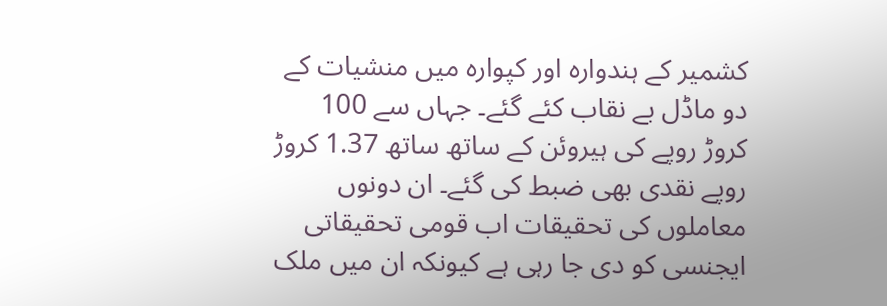کشمیر کے ہندوارہ اور کپوارہ میں منشیات کے دو ماڈل بے نقاب کئے گئے۔ جہاں سے 100 کروڑ روپے کی ہیروئن کے ساتھ ساتھ 1.37 کروڑ روپے نقدی بھی ضبط کی گئے۔ ان دونوں معاملوں کی تحقیقات اب قومی تحقیقاتی ایجنسی کو دی جا رہی ہے کیونکہ ان میں ملک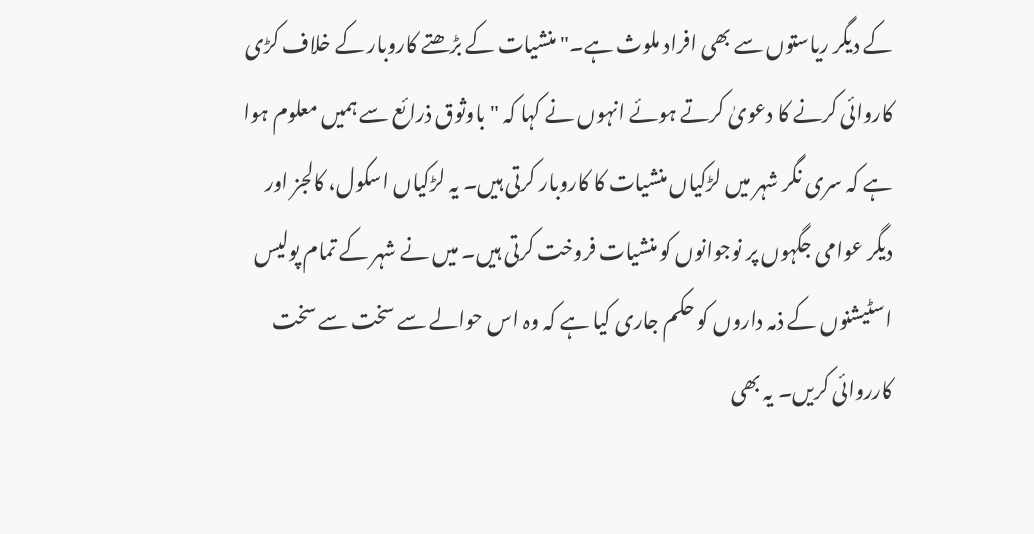کے دیگر ریاستوں سے بھی افراد ملوث ہے۔"منشیات کے بڑھتے کاروبار کے خلاف کڑی کاروائی کرنے کا دعویٰ کرتے ہوئے انہوں نے کہا کہ "باوثوق ذرائع سے ہمیں معلوم ہوا ہے کہ سری نگر شہر میں لڑکیاں منشیات کا کاروبار کرتی ہیں۔ یہ لڑکیاں اسکول، کالجز اور دیگر عوامی جگہوں پر نوجوانوں کو منشیات فروخت کرتی ہیں۔ میں نے شہر کے تمام پولیس اسٹیشنوں کے ذمہ داروں کو حکم جاری کیا ہے کہ وہ اس حوالے سے سخت سے سخت کارروائی کریں۔ یہ بھی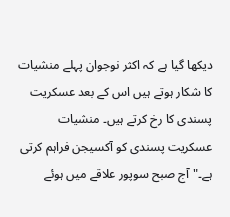دیکھا گیا ہے کہ اکثر نوجوان پہلے منشیات کا شکار ہوتے ہیں اس کے بعد عسکریت پسندی کا رخ کرتے ہیں۔ منشیات عسکریت پسندی کو آکسیجن فراہم کرتی ہے۔"آج صبح سوپور علاقے میں ہوئے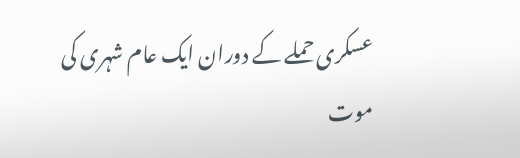عسکری حملے کے دوران ایک عام شہری کی موت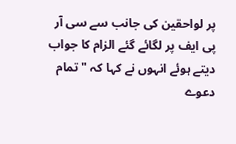پر لواحقین کی جانب سے سی آر پی ایف پر لگائے گئے الزام کا جواب دیتے ہوئے انہوں نے کہا کہ "تمام دعوے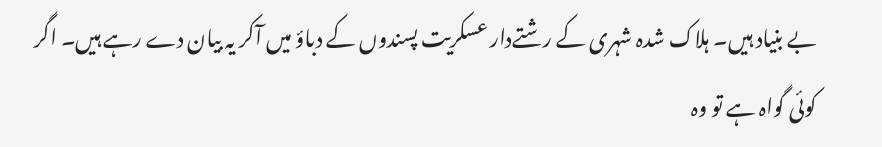بے بنیاد ہیں۔ ہلاک شدہ شہری کے رشتےدار عسکریت پسندوں کے دباؤ میں آکر یہ بیان دے رہے ہیں۔ اگر کوئی گواہ ہے تو وہ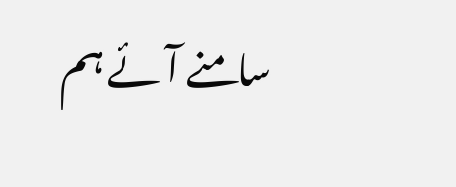سامنے آئے ہم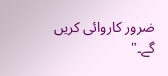ضرور کاروائی کریں گے۔"